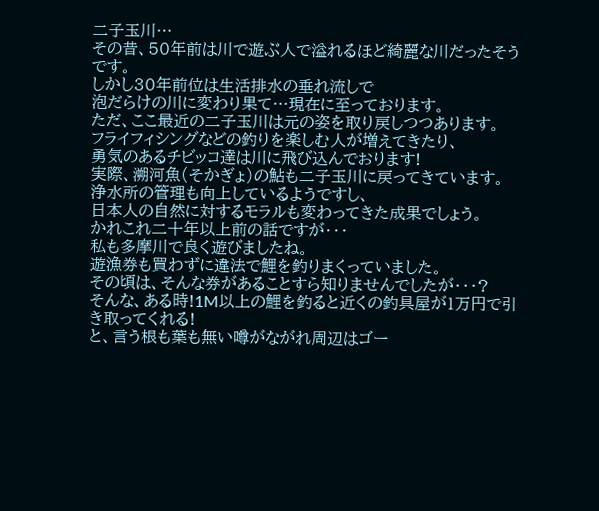二子玉川…
その昔、50年前は川で遊ぶ人で溢れるほど綺麗な川だったそうです。
しかし30年前位は生活排水の垂れ流しで
泡だらけの川に変わり果て…現在に至っております。
ただ、ここ最近の二子玉川は元の姿を取り戻しつつあります。
フライフィシングなどの釣りを楽しむ人が増えてきたり、
勇気のあるチビッコ達は川に飛び込んでおります!
実際、溯河魚(そかぎょ)の鮎も二子玉川に戻ってきています。
浄水所の管理も向上しているようですし、
日本人の自然に対するモラルも変わってきた成果でしょう。
かれこれ二十年以上前の話ですが・・・
私も多摩川で良く遊びましたね。
遊漁券も買わずに違法で鯉を釣りまくっていました。
その頃は、そんな券があることすら知りませんでしたが・・・?
そんな、ある時!1M以上の鯉を釣ると近くの釣具屋が1万円で引き取ってくれる!
と、言う根も葉も無い噂がながれ周辺はゴー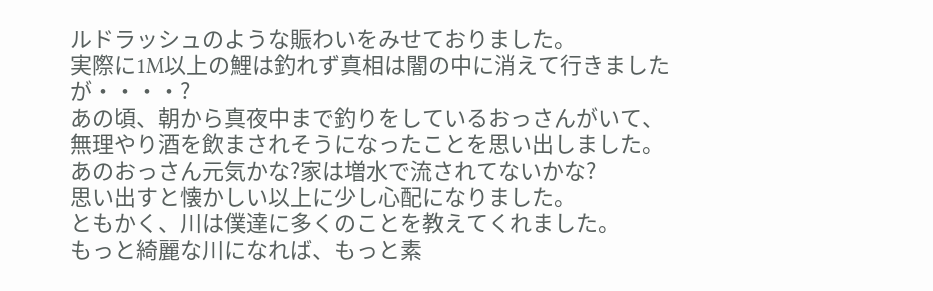ルドラッシュのような賑わいをみせておりました。
実際に1M以上の鯉は釣れず真相は闇の中に消えて行きましたが・・・・?
あの頃、朝から真夜中まで釣りをしているおっさんがいて、
無理やり酒を飲まされそうになったことを思い出しました。
あのおっさん元気かな?家は増水で流されてないかな?
思い出すと懐かしい以上に少し心配になりました。
ともかく、川は僕達に多くのことを教えてくれました。
もっと綺麗な川になれば、もっと素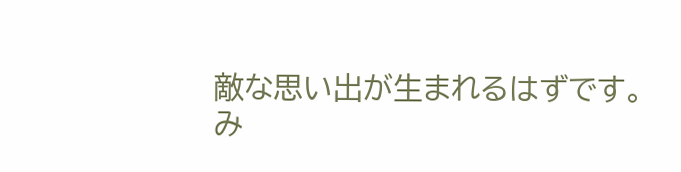敵な思い出が生まれるはずです。
み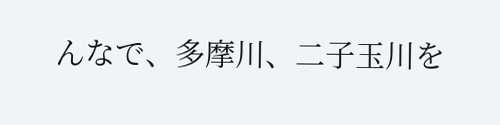んなで、多摩川、二子玉川を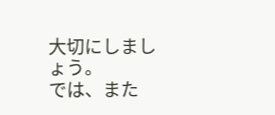大切にしましょう。
では、また